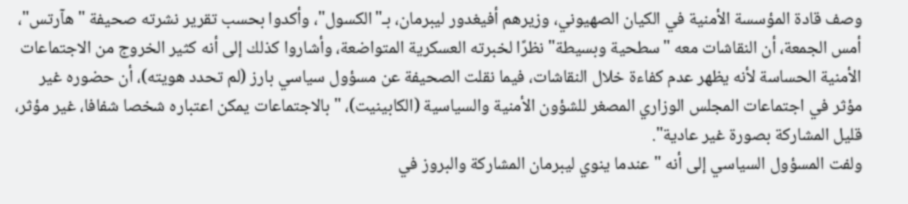وصف قادة المؤسسة الأمنية في الكيان الصهيوني، وزيرهم أفيغدور ليبرمان، بـ"الكسول"، وأكدوا بحسب تقرير نشرته صحيفة "هآرتس"، أمس الجمعة، أن النقاشات معه "سطحية وبسيطة" نظرًا لخبرته العسكرية المتواضعة، وأشاروا كذلك إلى أنه كثير الخروج من الاجتماعات الأمنية الحساسة لأنه يظهر عدم كفاءة خلال النقاشات، فيما نقلت الصحيفة عن مسؤول سياسي بارز (لم تحدد هويته)، أن حضوره غير مؤثر في اجتماعات المجلس الوزاري المصغر للشؤون الأمنية والسياسية (الكابينيت)، "بالاجتماعات يمكن اعتباره شخصا شفافا، غير مؤثر، قليل المشاركة بصورة غير عادية".
ولفت المسؤول السياسي إلى أنه "عندما ينوي ليبرمان المشاركة والبروز في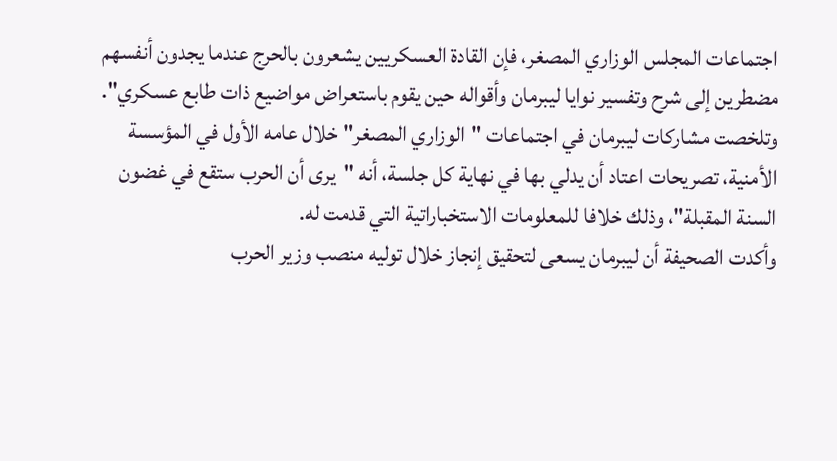اجتماعات المجلس الوزاري المصغر، فإن القادة العسكريين يشعرون بالحرج عندما يجدون أنفسهم مضطرين إلى شرح وتفسير نوايا ليبرمان وأقواله حين يقوم باستعراض مواضيع ذات طابع عسكري".
وتلخصت مشاركات ليبرمان في اجتماعات "الوزاري المصغر" خلال عامه الأول في المؤسسة الأمنية، تصريحات اعتاد أن يدلي بها في نهاية كل جلسة، أنه "يرى أن الحرب ستقع في غضون السنة المقبلة"، وذلك خلافا للمعلومات الاستخباراتية التي قدمت له.
وأكدت الصحيفة أن ليبرمان يسعى لتحقيق إنجاز خلال توليه منصب وزير الحرب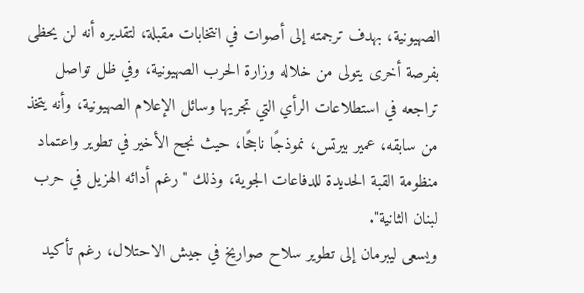الصهيونية، بهدف ترجمته إلى أصوات في انتخابات مقبلة، لتقديره أنه لن يحظى بفرصة أخرى يتولى من خلاله وزارة الحرب الصهيونية، وفي ظل تواصل تراجعه في استطلاعات الرأي التي تجريها وسائل الإعلام الصهيونية، وأنه يتخذ من سابقه، عمير بيرتس، نموذجًا ناجحًا، حيث نجح الأخير في تطوير واعتماد منظومة القبة الحديدة للدفاعات الجوية، وذلك "رغم أدائه الهزيل في حرب لبنان الثانية".
ويسعى ليبرمان إلى تطوير سلاح صواريخ في جيش الاحتلال، رغم تأكيد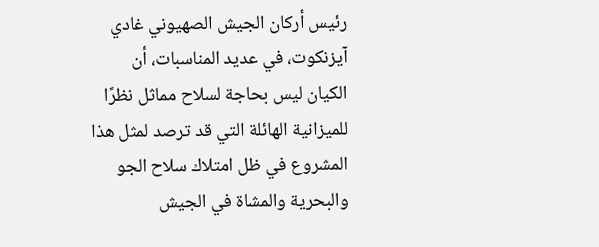رئيس أركان الجيش الصهيوني غادي آيزنكوت، في عديد المناسبات، أن الكيان ليس بحاجة لسلاح مماثل نظرًا للميزانية الهائلة التي قد ترصد لمثل هذا المشروع في ظل امتلاك سلاح الجو والبحرية والمشاة في الجيش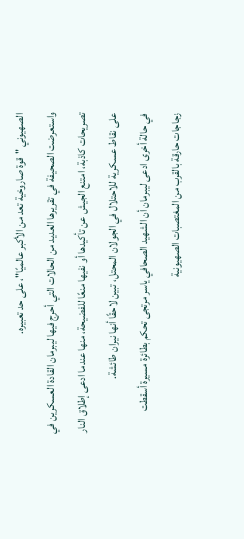الصهيوني "قوة صاروخية تعد من الأكبر عالميًا"، على حد تعبيره.
واستعرضت الصحيفة في تقريرها العديد من الحالات التي أحرج فيها ليبرمان القادة العسكرين في تصريحات كاذبة، امتنع الجيش عن تأكيدها أو نفيها منعًا للفضيحة، منها عندما ادعى إطلاق النار على نقاط عسكرية للاحتلال في الجولان المحتل، تبين لاحقًا أنها نيران طائشة.
في حالة أخرى ادعى ليبرمان أن الشهيد الصحافي ياسر مرتجى تحكم بطائرة مسيرة أسقطت زجاجات حارقة بالقرب من المغتصبات الصهيونية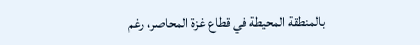بالمنطقة المحيطة في قطاع غزة المحاصر، رغم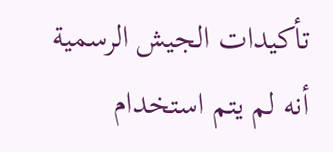تأكيدات الجيش الرسمية أنه لم يتم استخدام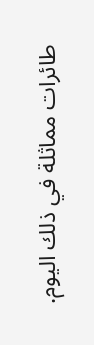طائرات مماثلة في ذلك اليوم.